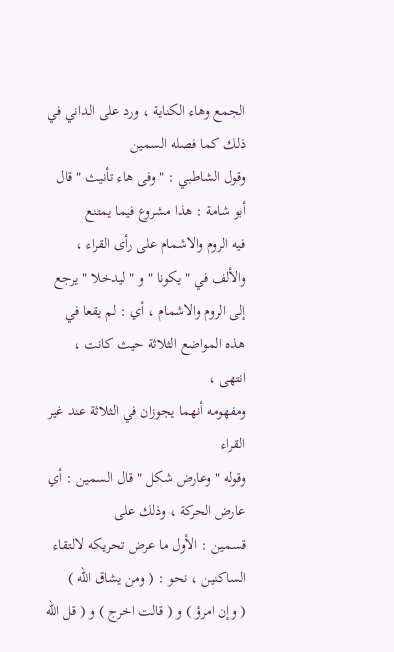الجمع وهاء الكناية ، ورد على الداني في ذلك كما فصله السمين
وقول الشاطبي : " وفى هاء تأنيث " قال أبو شامة : هذا مشروع فيما يمتنع
فيه الروم والاشمام على رأى القراء ، والألف في " يكونا " و " ليدخلا " يرجع
إلى الروم والاشمام ، أي : لم يقعا في هذه المواضع الثلاثة حيث كانت ، انتهى ،
ومفهومه أنهما يجوزان في الثلاثة عند غير القراء
وقوله " وعارض شكل " قال السمين : أي عارض الحركة ، وذلك على
قسمين : الأول ما عرض تحريكه لالتقاء الساكنين ، نحو : ( ومن يشاق الله )
( وإن امرؤ ) و ( قالت اخرج ) و ( قل الله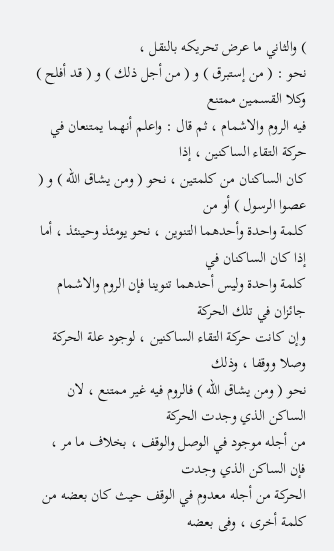) والثاني ما عرض تحريكه بالنقل ،
نحو : ( من إستبرق ) و ( من أجل ذلك ) و ( قد أفلح ) وكلا القسمين ممتنع
فيه الروم والاشمام ، ثم قال : واعلم أنهما يمتنعان في حركة التقاء الساكنين ، إذا
كان الساكنان من كلمتين ، نحو ( ومن يشاق الله ) و ( عصوا الرسول ) أو من
كلمة واحدة وأحدهما التنوين ، نحو يومئذ وحينئذ ، أما إذا كان الساكنان في
كلمة واحدة وليس أحدهما تنوينا فإن الروم والاشمام جائزان في تلك الحركة
وإن كانت حركة التقاء الساكنين ، لوجود علة الحركة وصلا ووقفا ، وذلك
نحو ( ومن يشاق الله ) فالروم فيه غير ممتنع ، لان الساكن الذي وجدت الحركة
من أجله موجود في الوصل والوقف ، بخلاف ما مر ، فإن الساكن الذي وجدت
الحركة من أجله معدوم في الوقف حيث كان بعضه من كلمة أخرى ، وفى بعضه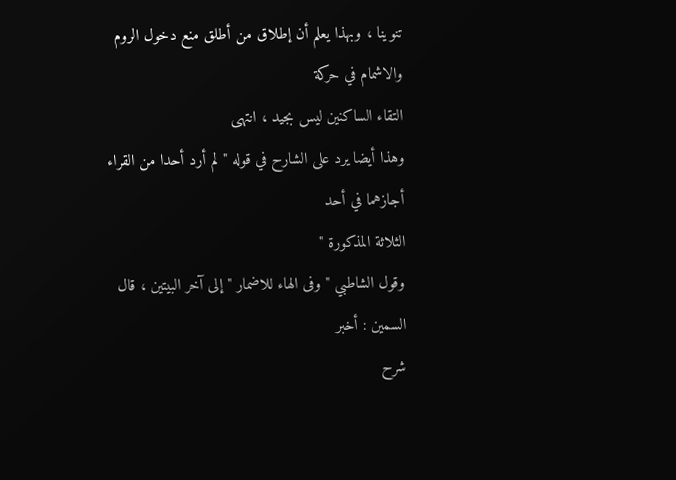تنوينا ، وبهذا يعلم أن إطلاق من أطلق منع دخول الروم والاشمام في حركة
التقاء الساكنين ليس بجيد ، انتهى
وهذا أيضا يرد على الشارح في قوله " لم أرد أحدا من القراء أجازهما في أحد
الثلاثة المذكورة "
وقول الشاطبي " وفى الهاء للاضمار " إلى آخر البيتين ، قال السمين : أخبر
شرح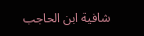شافية ابن الحاجب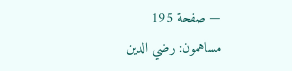— صفحة 195
مساهمون: رضي الدين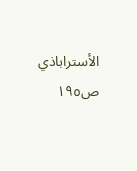الأستراباذي
ص١٩٥